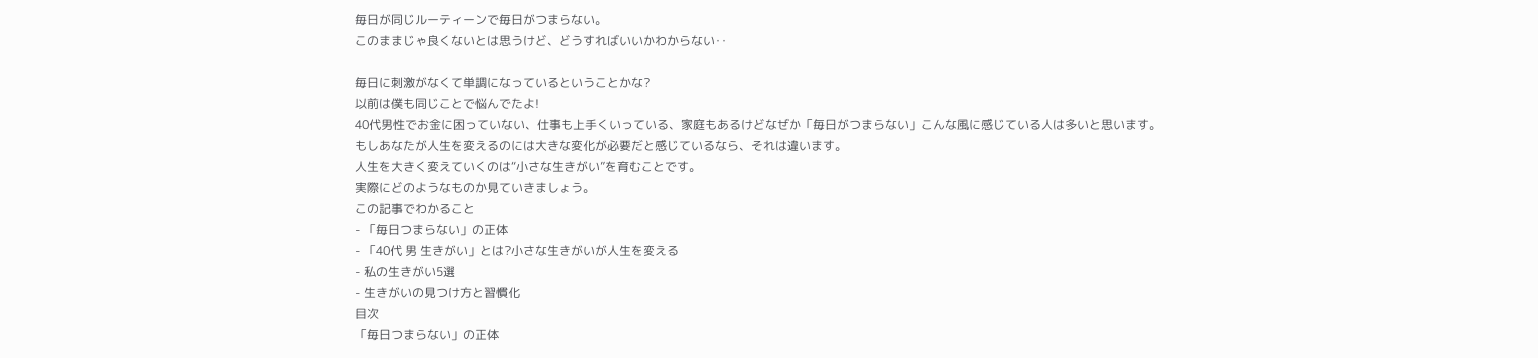毎日が同じルーティーンで毎日がつまらない。
このままじゃ良くないとは思うけど、どうすればいいかわからない‥

毎日に刺激がなくて単調になっているということかな?
以前は僕も同じことで悩んでたよ!
40代男性でお金に困っていない、仕事も上手くいっている、家庭もあるけどなぜか「毎日がつまらない」こんな風に感じている人は多いと思います。
もしあなたが人生を変えるのには大きな変化が必要だと感じているなら、それは違います。
人生を大きく変えていくのは“小さな生きがい”を育むことです。
実際にどのようなものか見ていきましょう。
この記事でわかること
- 「毎日つまらない」の正体
- 「40代 男 生きがい」とは?小さな生きがいが人生を変える
- 私の生きがい5選
- 生きがいの見つけ方と習慣化
目次
「毎日つまらない」の正体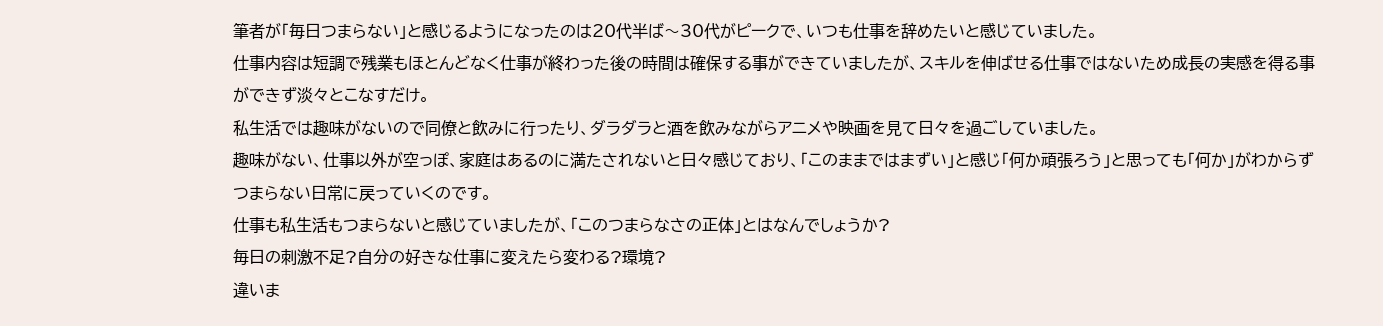筆者が「毎日つまらない」と感じるようになったのは20代半ば〜30代がピークで、いつも仕事を辞めたいと感じていました。
仕事内容は短調で残業もほとんどなく仕事が終わった後の時間は確保する事ができていましたが、スキルを伸ばせる仕事ではないため成長の実感を得る事ができず淡々とこなすだけ。
私生活では趣味がないので同僚と飲みに行ったり、ダラダラと酒を飲みながらアニメや映画を見て日々を過ごしていました。
趣味がない、仕事以外が空っぽ、家庭はあるのに満たされないと日々感じており、「このままではまずい」と感じ「何か頑張ろう」と思っても「何か」がわからずつまらない日常に戻っていくのです。
仕事も私生活もつまらないと感じていましたが、「このつまらなさの正体」とはなんでしょうか?
毎日の刺激不足?自分の好きな仕事に変えたら変わる?環境?
違いま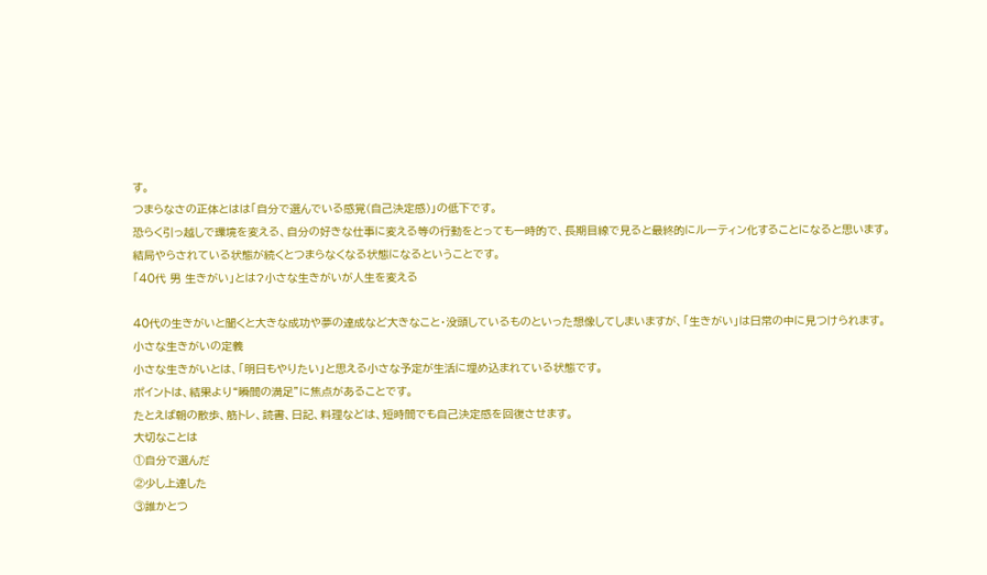す。
つまらなさの正体とはは「自分で選んでいる感覚(自己決定感)」の低下です。
恐らく引っ越しで環境を変える、自分の好きな仕事に変える等の行動をとっても一時的で、長期目線で見ると最終的にルーティン化することになると思います。
結局やらされている状態が続くとつまらなくなる状態になるということです。
「40代 男 生きがい」とは?小さな生きがいが人生を変える

40代の生きがいと聞くと大きな成功や夢の達成など大きなこと・没頭しているものといった想像してしまいますが、「生きがい」は日常の中に見つけられます。
小さな生きがいの定義
小さな生きがいとは、「明日もやりたい」と思える小さな予定が生活に埋め込まれている状態です。
ポイントは、結果より“瞬間の満足”に焦点があることです。
たとえば朝の散歩、筋トレ、読書、日記、料理などは、短時間でも自己決定感を回復させます。
大切なことは
①自分で選んだ
②少し上達した
③誰かとつ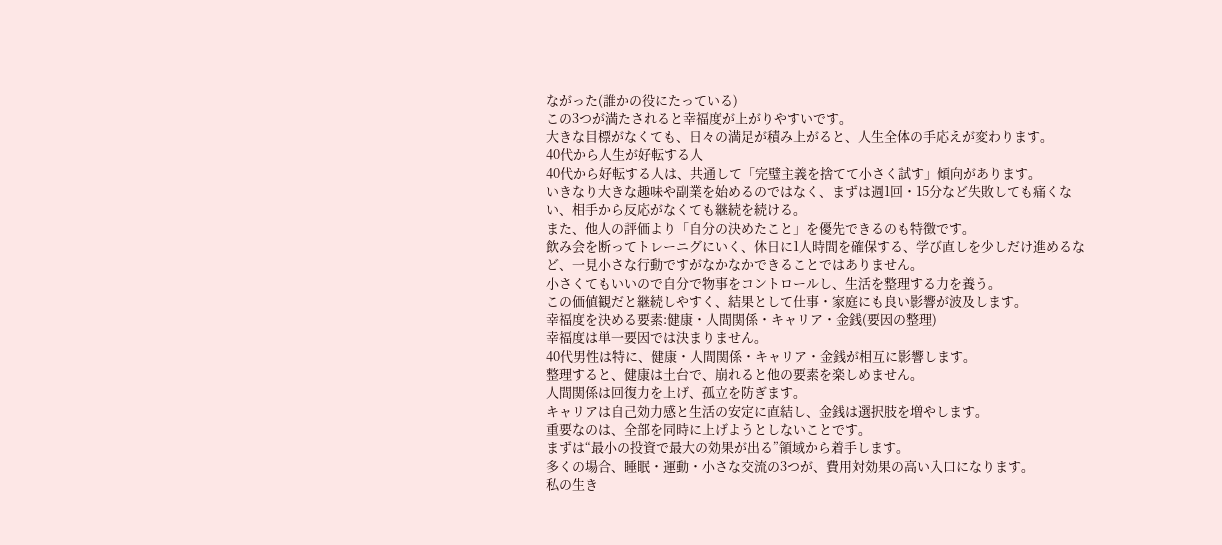ながった(誰かの役にたっている)
この3つが満たされると幸福度が上がりやすいです。
大きな目標がなくても、日々の満足が積み上がると、人生全体の手応えが変わります。
40代から人生が好転する人
40代から好転する人は、共通して「完璧主義を捨てて小さく試す」傾向があります。
いきなり大きな趣味や副業を始めるのではなく、まずは週1回・15分など失敗しても痛くない、相手から反応がなくても継続を続ける。
また、他人の評価より「自分の決めたこと」を優先できるのも特徴です。
飲み会を断ってトレーニグにいく、休日に1人時間を確保する、学び直しを少しだけ進めるなど、一見小さな行動ですがなかなかできることではありません。
小さくてもいいので自分で物事をコントロールし、生活を整理する力を養う。
この価値観だと継続しやすく、結果として仕事・家庭にも良い影響が波及します。
幸福度を決める要素:健康・人間関係・キャリア・金銭(要因の整理)
幸福度は単一要因では決まりません。
40代男性は特に、健康・人間関係・キャリア・金銭が相互に影響します。
整理すると、健康は土台で、崩れると他の要素を楽しめません。
人間関係は回復力を上げ、孤立を防ぎます。
キャリアは自己効力感と生活の安定に直結し、金銭は選択肢を増やします。
重要なのは、全部を同時に上げようとしないことです。
まずは“最小の投資で最大の効果が出る”領域から着手します。
多くの場合、睡眠・運動・小さな交流の3つが、費用対効果の高い入口になります。
私の生き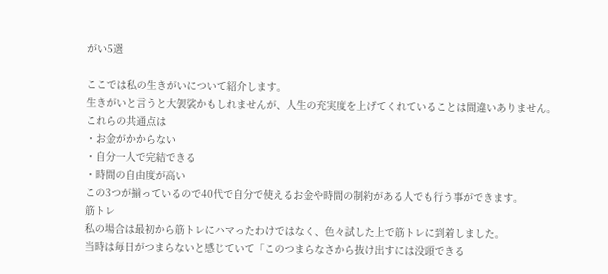がい5選

ここでは私の生きがいについて紹介します。
生きがいと言うと大袈裟かもしれませんが、人生の充実度を上げてくれていることは間違いありません。
これらの共通点は
・お金がかからない
・自分一人で完結できる
・時間の自由度が高い
この3つが揃っているので40代で自分で使えるお金や時間の制約がある人でも行う事ができます。
筋トレ
私の場合は最初から筋トレにハマったわけではなく、色々試した上で筋トレに到着しました。
当時は毎日がつまらないと感じていて「このつまらなさから抜け出すには没頭できる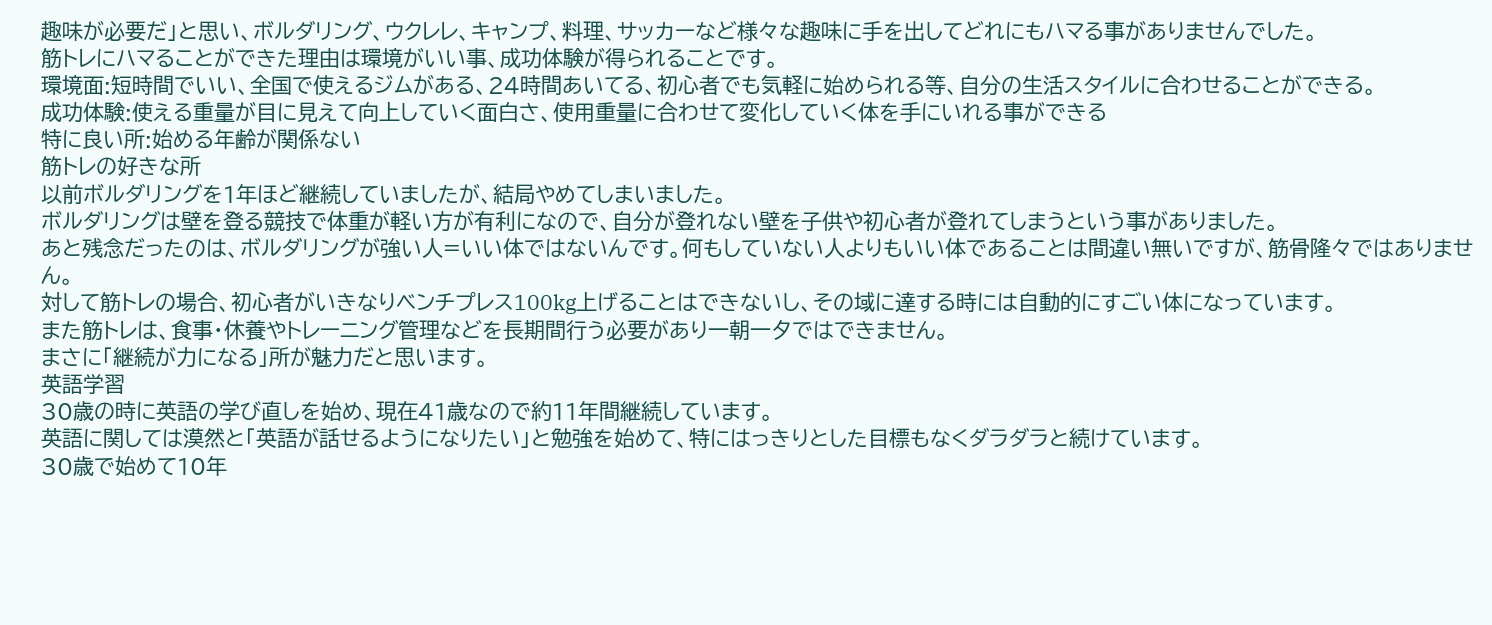趣味が必要だ」と思い、ボルダリング、ウクレレ、キャンプ、料理、サッカーなど様々な趣味に手を出してどれにもハマる事がありませんでした。
筋トレにハマることができた理由は環境がいい事、成功体験が得られることです。
環境面:短時間でいい、全国で使えるジムがある、24時間あいてる、初心者でも気軽に始められる等、自分の生活スタイルに合わせることができる。
成功体験:使える重量が目に見えて向上していく面白さ、使用重量に合わせて変化していく体を手にいれる事ができる
特に良い所:始める年齢が関係ない
筋トレの好きな所
以前ボルダリングを1年ほど継続していましたが、結局やめてしまいました。
ボルダリングは壁を登る競技で体重が軽い方が有利になので、自分が登れない壁を子供や初心者が登れてしまうという事がありました。
あと残念だったのは、ボルダリングが強い人=いい体ではないんです。何もしていない人よりもいい体であることは間違い無いですが、筋骨隆々ではありません。
対して筋トレの場合、初心者がいきなりベンチプレス100kg上げることはできないし、その域に達する時には自動的にすごい体になっています。
また筋トレは、食事・休養やトレーニング管理などを長期間行う必要があり一朝一夕ではできません。
まさに「継続が力になる」所が魅力だと思います。
英語学習
30歳の時に英語の学び直しを始め、現在41歳なので約11年間継続しています。
英語に関しては漠然と「英語が話せるようになりたい」と勉強を始めて、特にはっきりとした目標もなくダラダラと続けています。
30歳で始めて10年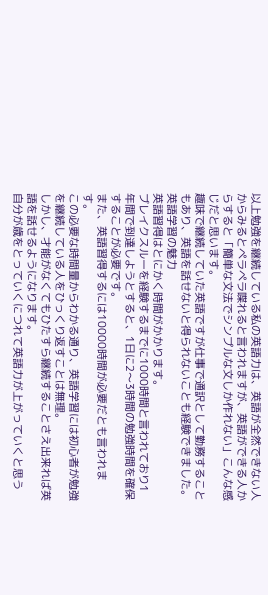以上勉強を継続している私の英語力は、英語が全然できない人からみるとペラペラ喋れると言われますが、英語ができる人からすると「簡単な文法でシンプルな文しか作れない」こんな感じだと思います。
趣味で継続していた英語ですが仕事で通訳として勤務することもあり、英語を話せないと得られないことも経験できました。
英語学習の魅力
英語習得はとにかく時間がかかります。
ブレイクスルーを経験するまでに1000時間と言われており1年間で到達しようとすると、1日に2〜3時間の勉強時間を確保することが必要です。
また、英語習得するには10000時間が必要だとも言われます。
この必要な時間量からわかる通り、英語学習には初心者が勉強を継続している人をひっくり返すことは無理。
しかし、才能がなくてもひたすら継続することさえ出来れば英語を話せるようになります。
自分が歳をとっていくにつれて英語力が上がっていくと思う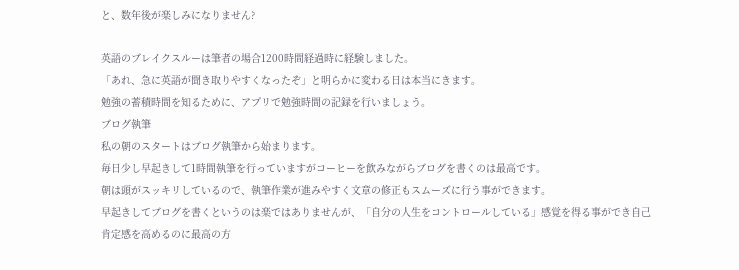と、数年後が楽しみになりません?

英語のブレイクスルーは筆者の場合1200時間経過時に経験しました。
「あれ、急に英語が聞き取りやすくなったぞ」と明らかに変わる日は本当にきます。
勉強の蓄積時間を知るために、アプリで勉強時間の記録を行いましょう。
ブログ執筆
私の朝のスタートはブログ執筆から始まります。
毎日少し早起きして1時間執筆を行っていますがコーヒーを飲みながらブログを書くのは最高です。
朝は頭がスッキリしているので、執筆作業が進みやすく文章の修正もスムーズに行う事ができます。
早起きしてブログを書くというのは楽ではありませんが、「自分の人生をコントロールしている」感覚を得る事ができ自己肯定感を高めるのに最高の方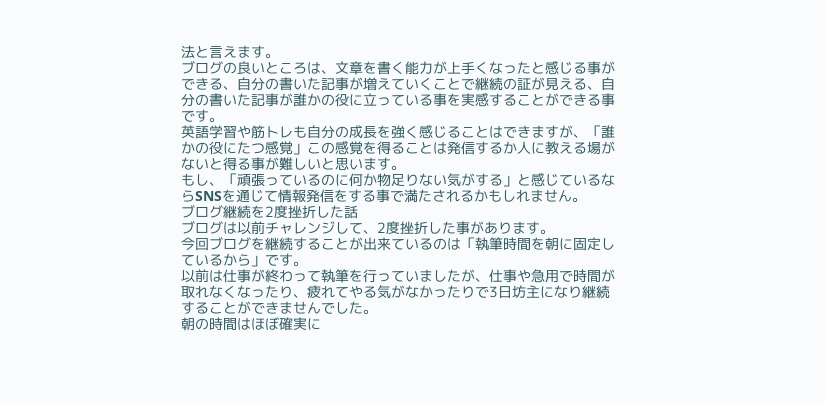法と言えます。
ブログの良いところは、文章を書く能力が上手くなったと感じる事ができる、自分の書いた記事が増えていくことで継続の証が見える、自分の書いた記事が誰かの役に立っている事を実感することができる事です。
英語学習や筋トレも自分の成長を強く感じることはできますが、「誰かの役にたつ感覚」この感覚を得ることは発信するか人に教える場がないと得る事が難しいと思います。
もし、「頑張っているのに何か物足りない気がする」と感じているならSNSを通じて情報発信をする事で満たされるかもしれません。
ブログ継続を2度挫折した話
ブログは以前チャレンジして、2度挫折した事があります。
今回ブログを継続することが出来ているのは「執筆時間を朝に固定しているから」です。
以前は仕事が終わって執筆を行っていましたが、仕事や急用で時間が取れなくなったり、疲れてやる気がなかったりで3日坊主になり継続することができませんでした。
朝の時間はほぼ確実に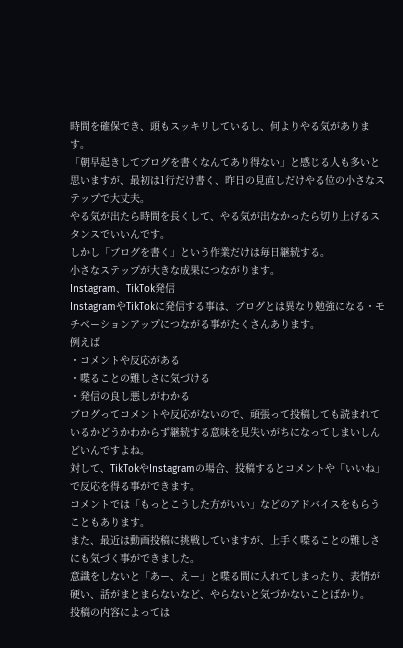時間を確保でき、頭もスッキリしているし、何よりやる気があります。
「朝早起きしてブログを書くなんてあり得ない」と感じる人も多いと思いますが、最初は1行だけ書く、昨日の見直しだけやる位の小さなステップで大丈夫。
やる気が出たら時間を長くして、やる気が出なかったら切り上げるスタンスでいいんです。
しかし「ブログを書く」という作業だけは毎日継続する。
小さなステップが大きな成果につながります。
Instagram、TikTok発信
InstagramやTikTokに発信する事は、ブログとは異なり勉強になる・モチベーションアップにつながる事がたくさんあります。
例えば
・コメントや反応がある
・喋ることの難しさに気づける
・発信の良し悪しがわかる
ブログってコメントや反応がないので、頑張って投稿しても読まれているかどうかわからず継続する意味を見失いがちになってしまいしんどいんですよね。
対して、TikTokやInstagramの場合、投稿するとコメントや「いいね」で反応を得る事ができます。
コメントでは「もっとこうした方がいい」などのアドバイスをもらうこともあります。
また、最近は動画投稿に挑戦していますが、上手く喋ることの難しさにも気づく事ができました。
意識をしないと「あー、えー」と喋る間に入れてしまったり、表情が硬い、話がまとまらないなど、やらないと気づかないことばかり。
投稿の内容によっては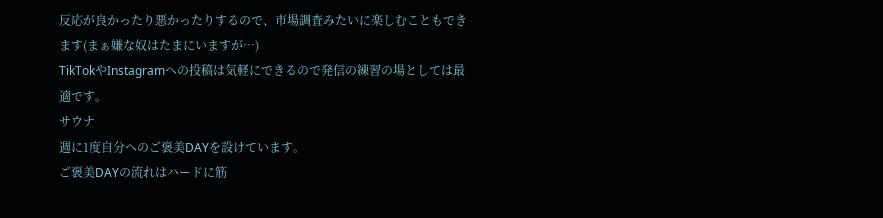反応が良かったり悪かったりするので、市場調査みたいに楽しむこともできます(まぁ嫌な奴はたまにいますが…)
TikTokやInstagramへの投稿は気軽にできるので発信の練習の場としては最適です。
サウナ
週に1度自分へのご褒美DAYを設けています。
ご褒美DAYの流れはハードに筋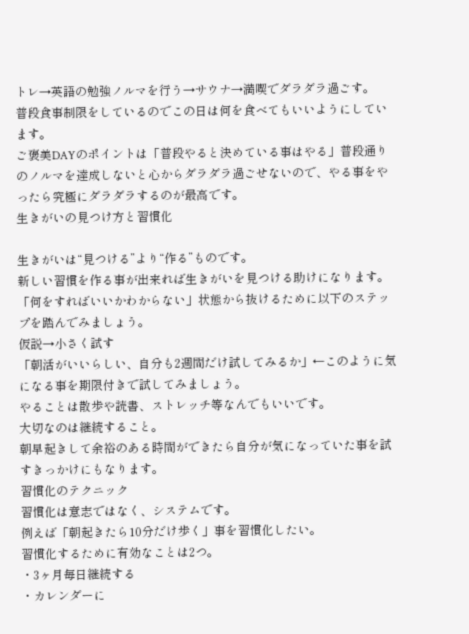トレ→英語の勉強ノルマを行う→サウナ→満喫でダラダラ過ごす。
普段食事制限をしているのでこの日は何を食べてもいいようにしています。
ご褒美DAYのポイントは「普段やると決めている事はやる」普段通りのノルマを達成しないと心からダラダラ過ごせないので、やる事をやったら究極にダラダラするのが最高です。
生きがいの見つけ方と習慣化

生きがいは“見つける”より“作る”ものです。
新しい習慣を作る事が出来れば生きがいを見つける助けになります。
「何をすればいいかわからない」状態から抜けるために以下のステップを踏んでみましょう。
仮説→小さく試す
「朝活がいいらしい、自分も2週間だけ試してみるか」←このように気になる事を期限付きで試してみましょう。
やることは散歩や読書、ストレッチ等なんでもいいです。
大切なのは継続すること。
朝早起きして余裕のある時間ができたら自分が気になっていた事を試すきっかけにもなります。
習慣化のテクニック
習慣化は意志ではなく、システムです。
例えば「朝起きたら10分だけ歩く」事を習慣化したい。
習慣化するために有効なことは2つ。
・3ヶ月毎日継続する
・カレンダーに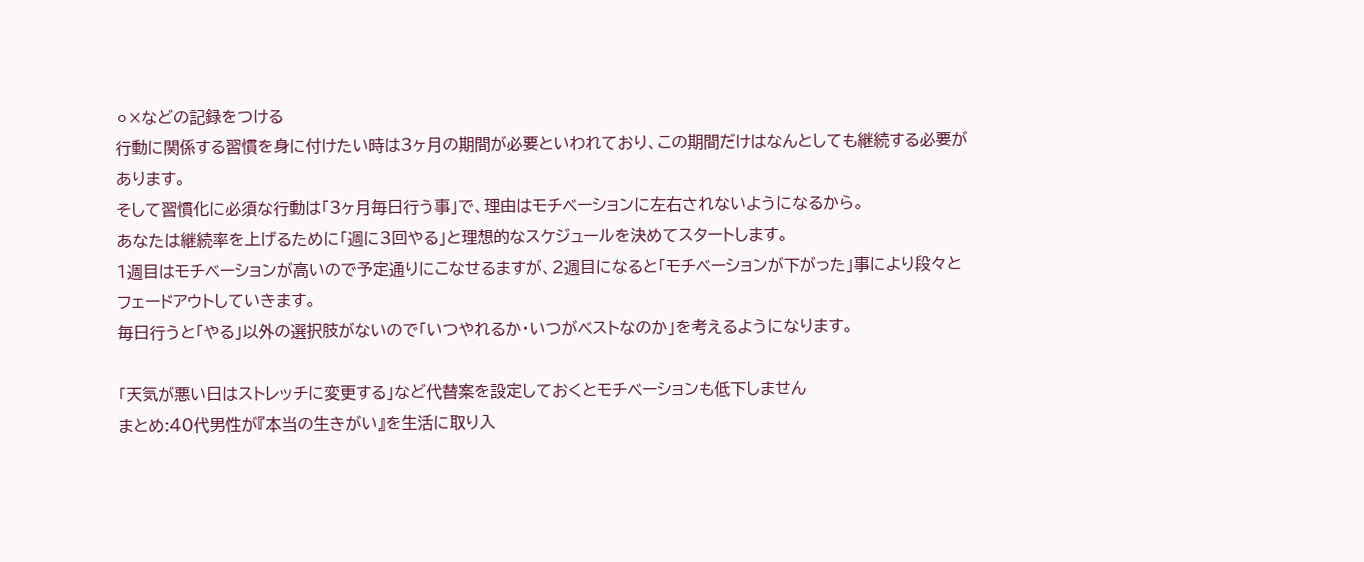⚪×などの記録をつける
行動に関係する習慣を身に付けたい時は3ヶ月の期間が必要といわれており、この期間だけはなんとしても継続する必要があります。
そして習慣化に必須な行動は「3ヶ月毎日行う事」で、理由はモチベーションに左右されないようになるから。
あなたは継続率を上げるために「週に3回やる」と理想的なスケジュールを決めてスタートします。
1週目はモチベーションが高いので予定通りにこなせるますが、2週目になると「モチベーションが下がった」事により段々とフェードアウトしていきます。
毎日行うと「やる」以外の選択肢がないので「いつやれるか・いつがベストなのか」を考えるようになります。

「天気が悪い日はストレッチに変更する」など代替案を設定しておくとモチベーションも低下しません
まとめ:40代男性が『本当の生きがい』を生活に取り入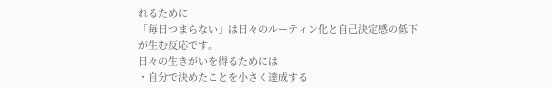れるために
「毎日つまらない」は日々のルーティン化と自己決定感の低下が生む反応です。
日々の生きがいを得るためには
・自分で決めたことを小さく達成する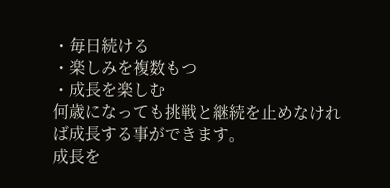・毎日続ける
・楽しみを複数もつ
・成長を楽しむ
何歳になっても挑戦と継続を止めなければ成長する事ができます。
成長を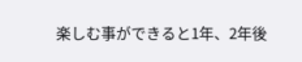楽しむ事ができると1年、2年後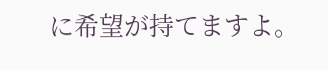に希望が持てますよ。